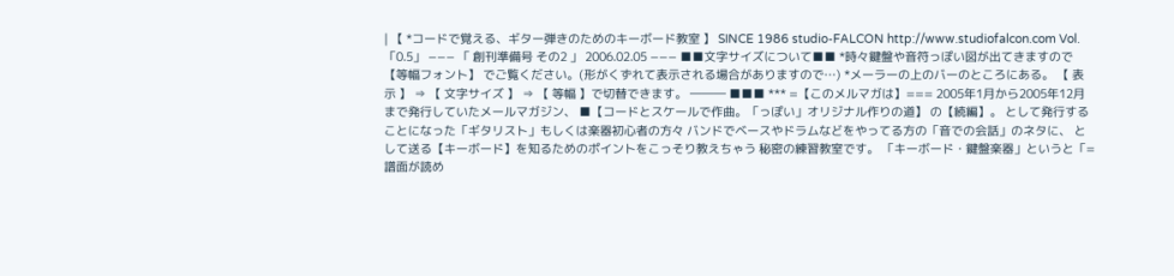| 【 *コードで覚える、ギター弾きのためのキーボード教室 】 SINCE 1986 studio-FALCON http://www.studiofalcon.com Vol. 「0.5」 −−− 「 創刊準備号 その2 」 2006.02.05 −−− ■■文字サイズについて■■ *時々鍵盤や音符っぽい図が出てきますので【等幅フォント】 でご覧ください。(形がくずれて表示される場合がありますので…) *メーラーの上のバーのところにある。 【 表示 】 ⇒ 【 文字サイズ 】 ⇒ 【 等幅 】で切替できます。 ――― ■■■ *** =【このメルマガは】=== 2005年1月から2005年12月まで発行していたメールマガジン、 ■【コードとスケールで作曲。「っぽい」オリジナル作りの道】 の【続編】。 として発行することになった「ギタリスト」もしくは楽器初心者の方々 バンドでベースやドラムなどをやってる方の「音での会話」のネタに、 として送る【キーボード】を知るためのポイントをこっそり教えちゃう 秘密の練習教室です。 「キーボード・鍵盤楽器」というと「=譜面が読め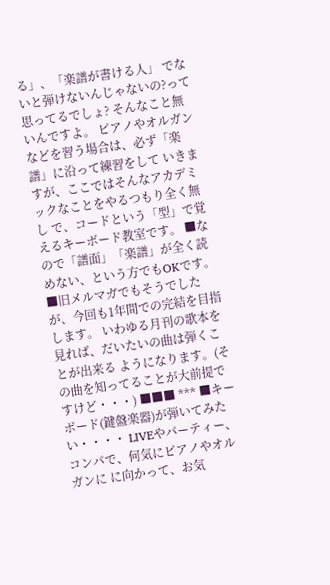る」、「楽譜が書ける人」 でないと弾けないんじゃないの?って思ってるでしょ? そんなこと無いんですよ。 ピアノやオルガンなどを習う場合は、必ず「楽譜」に沿って練習をして いきますが、ここではそんなアカデミックなことをやるつもり全く無し で、コードという「型」で覚えるキーボード教室です。 ■なので「譜面」「楽譜」が全く読めない、という方でもOKです。 ■旧メルマガでもそうでしたが、今回も1年間での完結を目指します。 いわゆる月刊の歌本を見れば、だいたいの曲は弾くことが出来る ようになります。(その曲を知ってることが大前提ですけど・・・) ■■■ *** ■キーボード(鍵盤楽器)が弾いてみたい・・・・ LIVEやパーティー、コンパで、何気にピアノやオルガンに に向かって、お気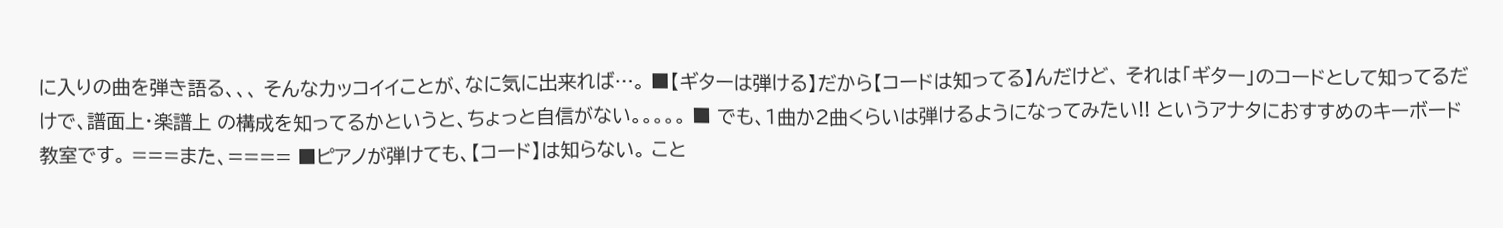に入りの曲を弾き語る、、、 そんなカッコイイことが、なに気に出来れば…。 ■【ギターは弾ける】だから【コードは知ってる】んだけど、 それは「ギター」のコードとして知ってるだけで、譜面上・楽譜上 の構成を知ってるかというと、ちょっと自信がない。。。。。 ■ でも、1曲か2曲くらいは弾けるようになってみたい!! というアナタにおすすめのキーボード教室です。 ===また、==== ■ピアノが弾けても、【コード】は知らない。 こと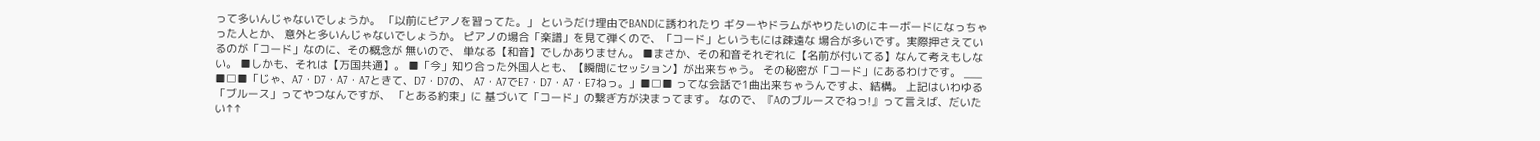って多いんじゃないでしょうか。 「以前にピアノを習ってた。」 というだけ理由でBANDに誘われたり ギターやドラムがやりたいのにキーボードになっちゃった人とか、 意外と多いんじゃないでしょうか。 ピアノの場合「楽譜」を見て弾くので、「コード」というもには疎遠な 場合が多いです。実際押さえているのが「コード」なのに、その概念が 無いので、 単なる【和音】でしかありません。 ■まさか、その和音それぞれに【名前が付いてる】なんて考えもしない。 ■しかも、それは【万国共通】。 ■「今」知り合った外国人とも、【瞬間にセッション】が出来ちゃう。 その秘密が「コード」にあるわけです。 ___ ■□■「じゃ、A7・D7・A7・A7ときて、D7・D7の、 A7・A7でE7・D7・A7・E7ねっ。」■□■ ってな会話で1曲出来ちゃうんですよ、結構。 上記はいわゆる「ブルース」ってやつなんですが、 「とある約束」に 基づいて「コード」の繋ぎ方が決まってます。 なので、『Aのブルースでねっ!』って言えば、だいたい↑↑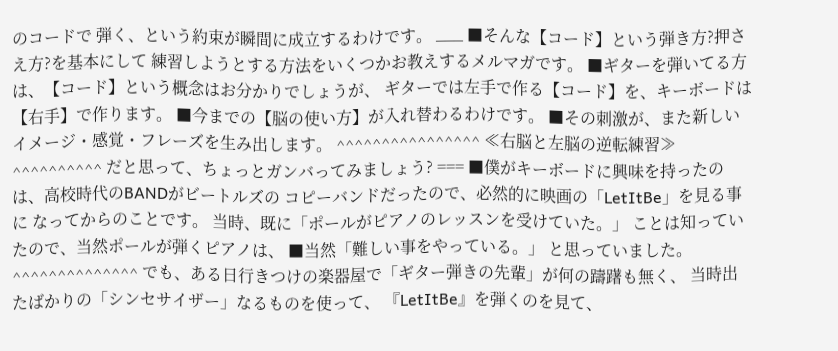のコードで 弾く、という約束が瞬間に成立するわけです。 ___ ■そんな【コード】という弾き方?押さえ方?を基本にして 練習しようとする方法をいくつかお教えするメルマガです。 ■ギターを弾いてる方は、【コード】という概念はお分かりでしょうが、 ギターでは左手で作る【コード】を、キーボードは【右手】で作ります。 ■今までの【脳の使い方】が入れ替わるわけです。 ■その刺激が、また新しいイメージ・感覚・フレーズを生み出します。 ^^^^^^^^^^^^^^^^ ≪右脳と左脳の逆転練習≫ ^^^^^^^^^^ だと思って、ちょっとガンバってみましょう? === ■僕がキーボードに興味を持ったのは、高校時代のBANDがビートルズの コピーバンドだったので、必然的に映画の「LetItBe」を見る事に なってからのことです。 当時、既に「ポールがピアノのレッスンを受けていた。」 ことは知っていたので、当然ポールが弾くピアノは、 ■当然「難しい事をやっている。」 と思っていました。 ^^^^^^^^^^^^^^ でも、ある日行きつけの楽器屋で「ギター弾きの先輩」が何の躊躇も無く、 当時出たばかりの「シンセサイザー」なるものを使って、 『LetItBe』を弾くのを見て、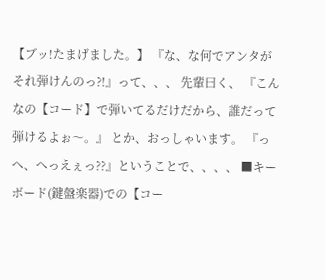【ブッ!たまげました。】 『な、な何でアンタがそれ弾けんのっ?!』って、、、 先輩曰く、 『こんなの【コード】で弾いてるだけだから、誰だって弾けるよぉ〜。』 とか、おっしゃいます。 『っへ、へっえぇっ??』ということで、、、、 ■キーボード(鍵盤楽器)での【コー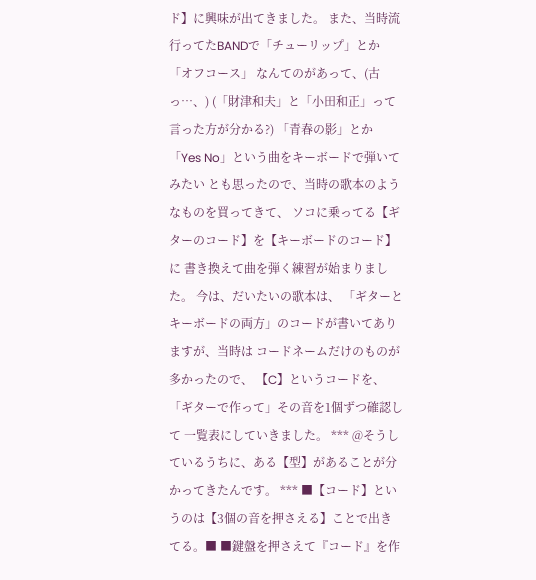ド】に興味が出てきました。 また、当時流行ってたBANDで「チューリップ」とか「オフコース」 なんてのがあって、(古っ…、) (「財津和夫」と「小田和正」って言った方が分かる?) 「青春の影」とか「Yes No」という曲をキーボードで弾いてみたい とも思ったので、当時の歌本のようなものを買ってきて、 ソコに乗ってる【ギターのコード】を【キーボードのコード】に 書き換えて曲を弾く練習が始まりました。 今は、だいたいの歌本は、 「ギターとキーボードの両方」のコードが書いてありますが、当時は コードネームだけのものが多かったので、 【C】というコードを、「ギターで作って」その音を1個ずつ確認して 一覧表にしていきました。 *** @そうしているうちに、ある【型】があることが分かってきたんです。 *** ■【コード】というのは【3個の音を押さえる】ことで出きてる。■ ■鍵盤を押さえて『コード』を作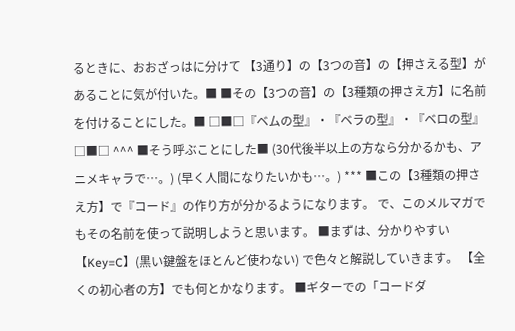るときに、おおざっはに分けて 【3通り】の【3つの音】の【押さえる型】があることに気が付いた。■ ■その【3つの音】の【3種類の押さえ方】に名前を付けることにした。■ □■□『ベムの型』・『ベラの型』・『ベロの型』□■□ ^^^ ■そう呼ぶことにした■ (30代後半以上の方なら分かるかも、アニメキャラで…。) (早く人間になりたいかも…。) *** ■この【3種類の押さえ方】で『コード』の作り方が分かるようになります。 で、このメルマガでもその名前を使って説明しようと思います。 ■まずは、分かりやすい【Key=C】(黒い鍵盤をほとんど使わない) で色々と解説していきます。 【全くの初心者の方】でも何とかなります。 ■ギターでの「コードダ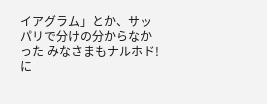イアグラム」とか、サッパリで分けの分からなかった みなさまもナルホド!に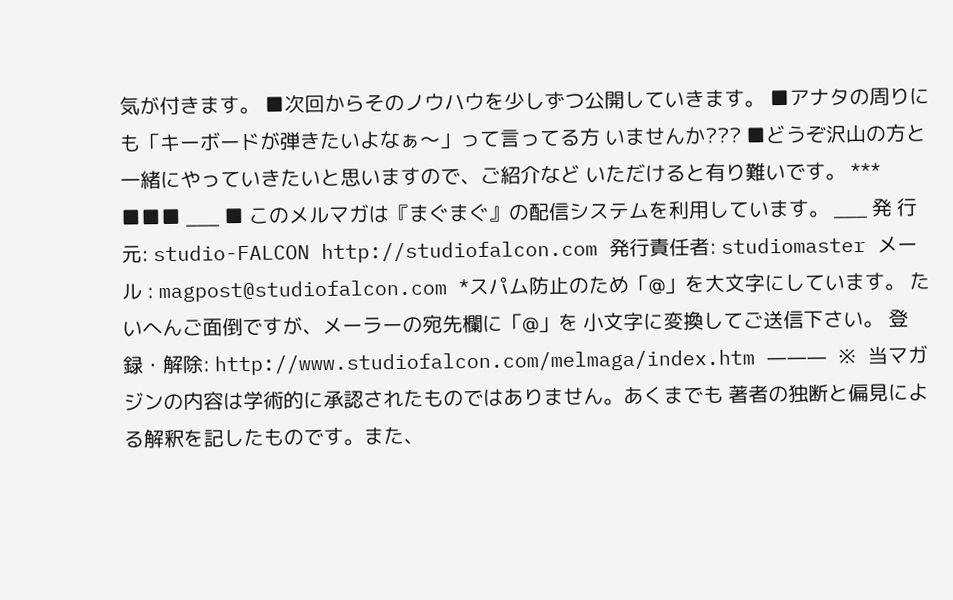気が付きます。 ■次回からそのノウハウを少しずつ公開していきます。 ■アナタの周りにも「キーボードが弾きたいよなぁ〜」って言ってる方 いませんか??? ■どうぞ沢山の方と一緒にやっていきたいと思いますので、ご紹介など いただけると有り難いです。 *** ■■■ ___ ■ このメルマガは『まぐまぐ』の配信システムを利用しています。 ___ 発 行 元: studio-FALCON http://studiofalcon.com 発行責任者: studiomaster メール : magpost@studiofalcon.com *スパム防止のため「@」を大文字にしています。 たいへんご面倒ですが、メーラーの宛先欄に「@」を 小文字に変換してご送信下さい。 登録・解除: http://www.studiofalcon.com/melmaga/index.htm ――― ※ 当マガジンの内容は学術的に承認されたものではありません。あくまでも 著者の独断と偏見による解釈を記したものです。また、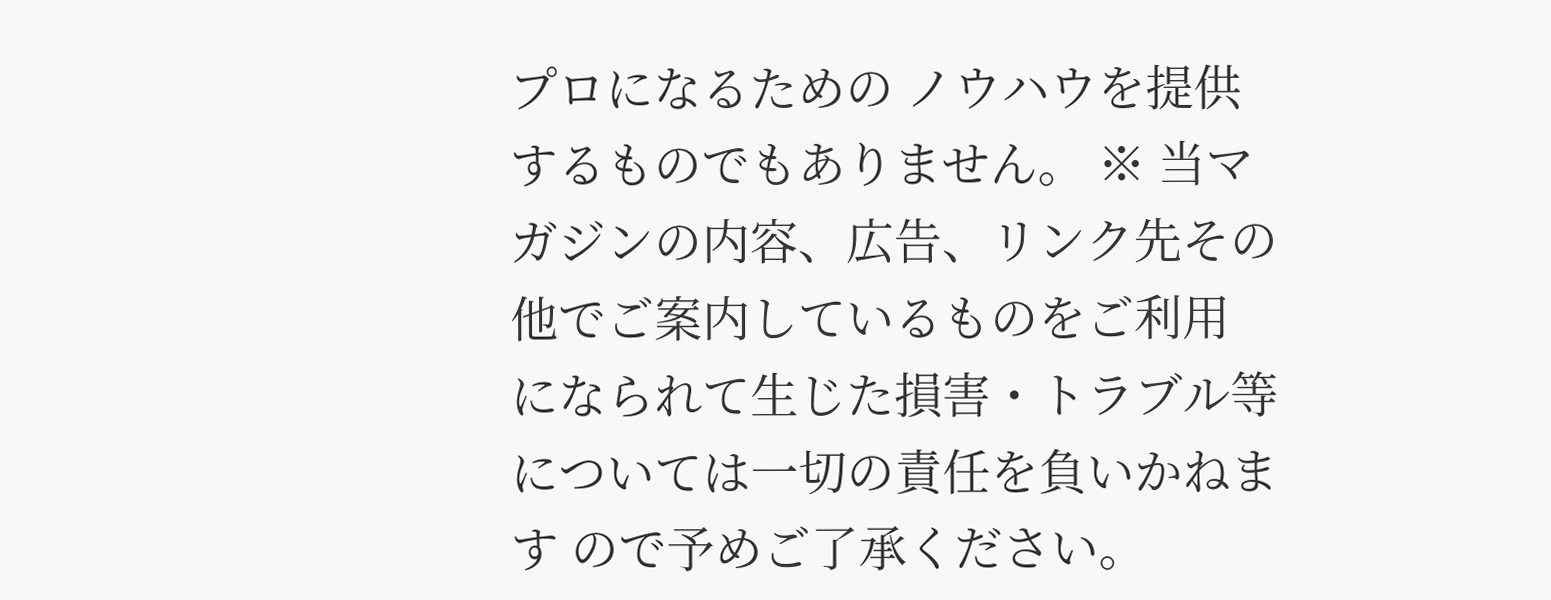プロになるための ノウハウを提供するものでもありません。 ※ 当マガジンの内容、広告、リンク先その他でご案内しているものをご利用 になられて生じた損害・トラブル等については一切の責任を負いかねます ので予めご了承ください。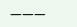―――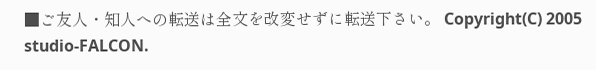■ご友人・知人への転送は全文を改変せずに転送下さい。 Copyright(C) 2005 studio-FALCON.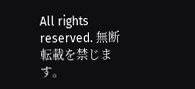All rights reserved. 無断転載を禁じます。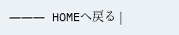――― HOMEへ戻る |